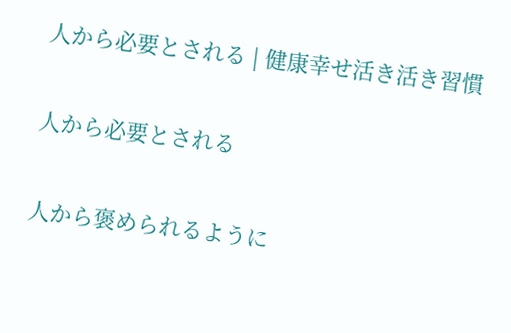人から必要とされる | 健康幸せ活き活き習慣

人から必要とされる

人から褒められるように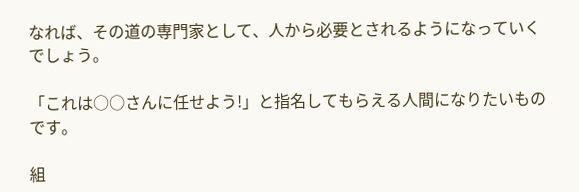なれば、その道の専門家として、人から必要とされるようになっていくでしょう。

「これは○○さんに任せよう!」と指名してもらえる人間になりたいものです。

組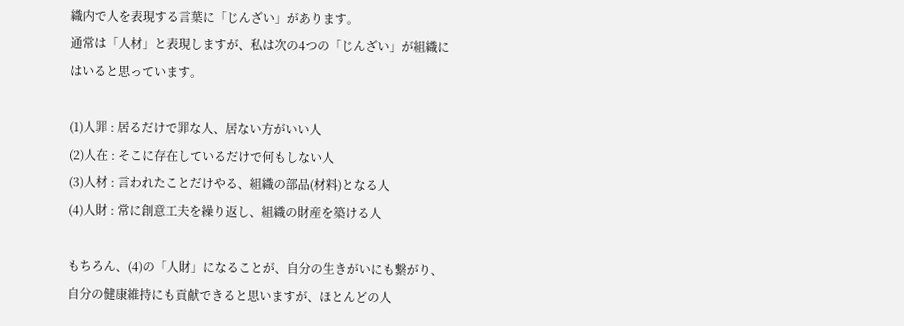織内で人を表現する言葉に「じんざい」があります。
通常は「人材」と表現しますが、私は次の4つの「じんざい」が組織にはいると思っています。

(1)人罪 : 居るだけで罪な人、居ない方がいい人
(2)人在 : そこに存在しているだけで何もしない人
(3)人材 : 言われたことだけやる、組織の部品(材料)となる人
(4)人財 : 常に創意工夫を繰り返し、組織の財産を築ける人

もちろん、(4)の「人財」になることが、自分の生きがいにも繋がり、自分の健康維持にも貢献できると思いますが、ほとんどの人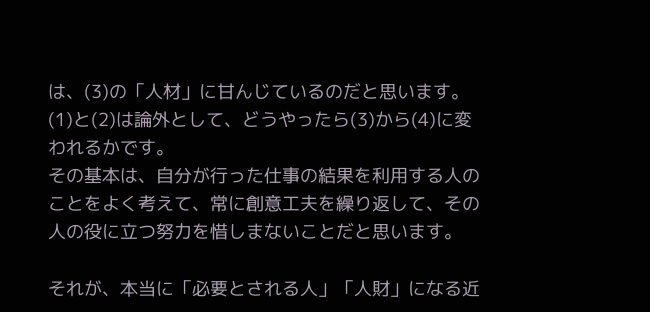は、(3)の「人材」に甘んじているのだと思います。
(1)と(2)は論外として、どうやったら(3)から(4)に変われるかです。
その基本は、自分が行った仕事の結果を利用する人のことをよく考えて、常に創意工夫を繰り返して、その人の役に立つ努力を惜しまないことだと思います。

それが、本当に「必要とされる人」「人財」になる近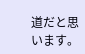道だと思います。